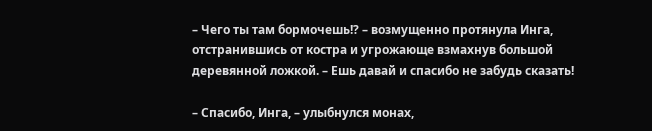– Чего ты там бормочешь!? – возмущенно протянула Инга, отстранившись от костра и угрожающе взмахнув большой деревянной ложкой. – Ешь давай и спасибо не забудь сказать!

– Спасибо, Инга, – улыбнулся монах,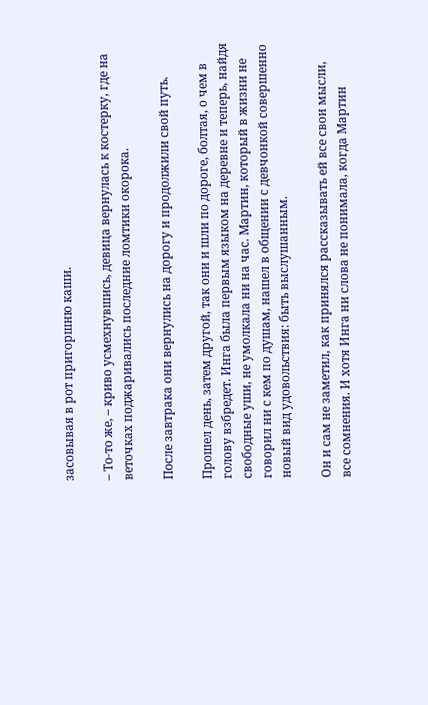засовывая в рот пригоршню каши.

– То-то же, – криво усмехнувшись, девица вернулась к костерку, где на веточках поджаривались последние ломтики окорока.

После завтрака они вернулись на дорогу и продолжили свой путь.

Прошел день, затем другой, так они и шли по дороге, болтая, о чем в голову взбредет. Инга была первым языком на деревне и теперь, найдя свободные уши, не умолкала ни на час. Мартин, который в жизни не говорил ни с кем по душам, нашел в общении с девчонкой совершенно новый вид удовольствия: быть выслушанным.

Он и сам не заметил, как принялся рассказывать ей все свои мысли, все сомнения. И хотя Инга ни слова не понимала, когда Мартин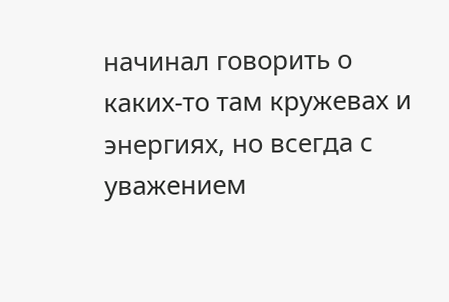начинал говорить о каких-то там кружевах и энергиях, но всегда с уважением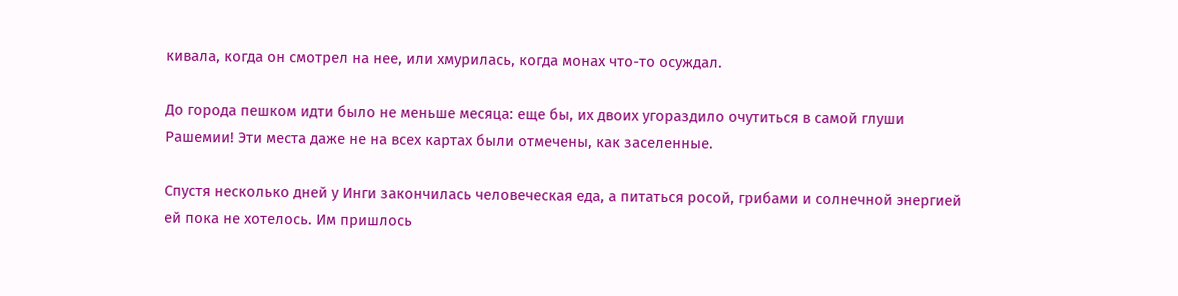кивала, когда он смотрел на нее, или хмурилась, когда монах что-то осуждал.

До города пешком идти было не меньше месяца: еще бы, их двоих угораздило очутиться в самой глуши Рашемии! Эти места даже не на всех картах были отмечены, как заселенные.

Спустя несколько дней у Инги закончилась человеческая еда, а питаться росой, грибами и солнечной энергией ей пока не хотелось. Им пришлось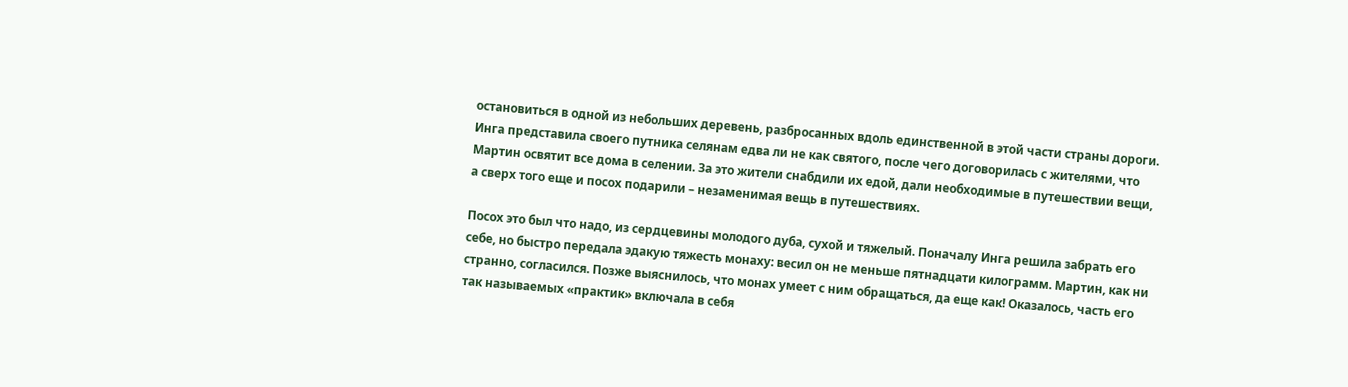остановиться в одной из небольших деревень, разбросанных вдоль единственной в этой части страны дороги. Инга представила своего путника селянам едва ли не как святого, после чего договорилась с жителями, что Мартин освятит все дома в селении. За это жители снабдили их едой, дали необходимые в путешествии вещи, а сверх того еще и посох подарили – незаменимая вещь в путешествиях.

Посох это был что надо, из сердцевины молодого дуба, сухой и тяжелый. Поначалу Инга решила забрать его себе, но быстро передала эдакую тяжесть монаху: весил он не меньше пятнадцати килограмм. Мартин, как ни странно, согласился. Позже выяснилось, что монах умеет с ним обращаться, да еще как! Оказалось, часть его так называемых «практик» включала в себя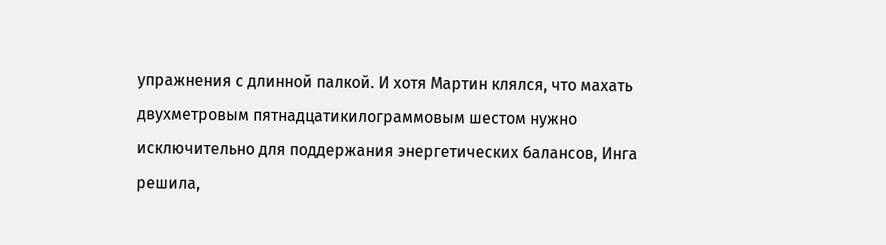упражнения с длинной палкой. И хотя Мартин клялся, что махать двухметровым пятнадцатикилограммовым шестом нужно исключительно для поддержания энергетических балансов, Инга решила,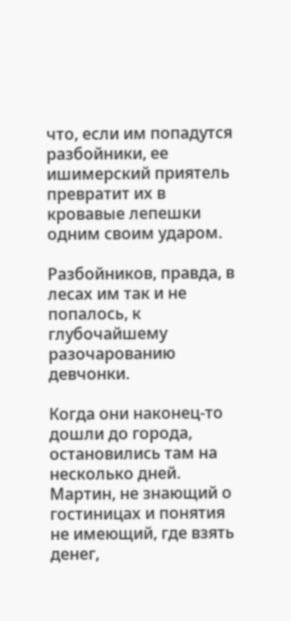что, если им попадутся разбойники, ее ишимерский приятель превратит их в кровавые лепешки одним своим ударом.

Разбойников, правда, в лесах им так и не попалось, к глубочайшему разочарованию девчонки.

Когда они наконец-то дошли до города, остановились там на несколько дней. Мартин, не знающий о гостиницах и понятия не имеющий, где взять денег,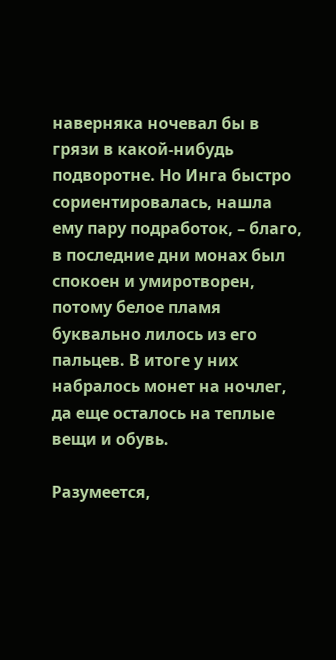наверняка ночевал бы в грязи в какой-нибудь подворотне. Но Инга быстро сориентировалась, нашла ему пару подработок, – благо, в последние дни монах был спокоен и умиротворен, потому белое пламя буквально лилось из его пальцев. В итоге у них набралось монет на ночлег, да еще осталось на теплые вещи и обувь.

Разумеется,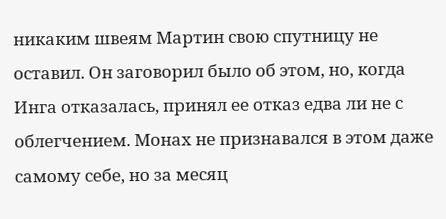никаким швеям Мартин свою спутницу не оставил. Он заговорил было об этом, но, когда Инга отказалась, принял ее отказ едва ли не с облегчением. Монах не признавался в этом даже самому себе, но за месяц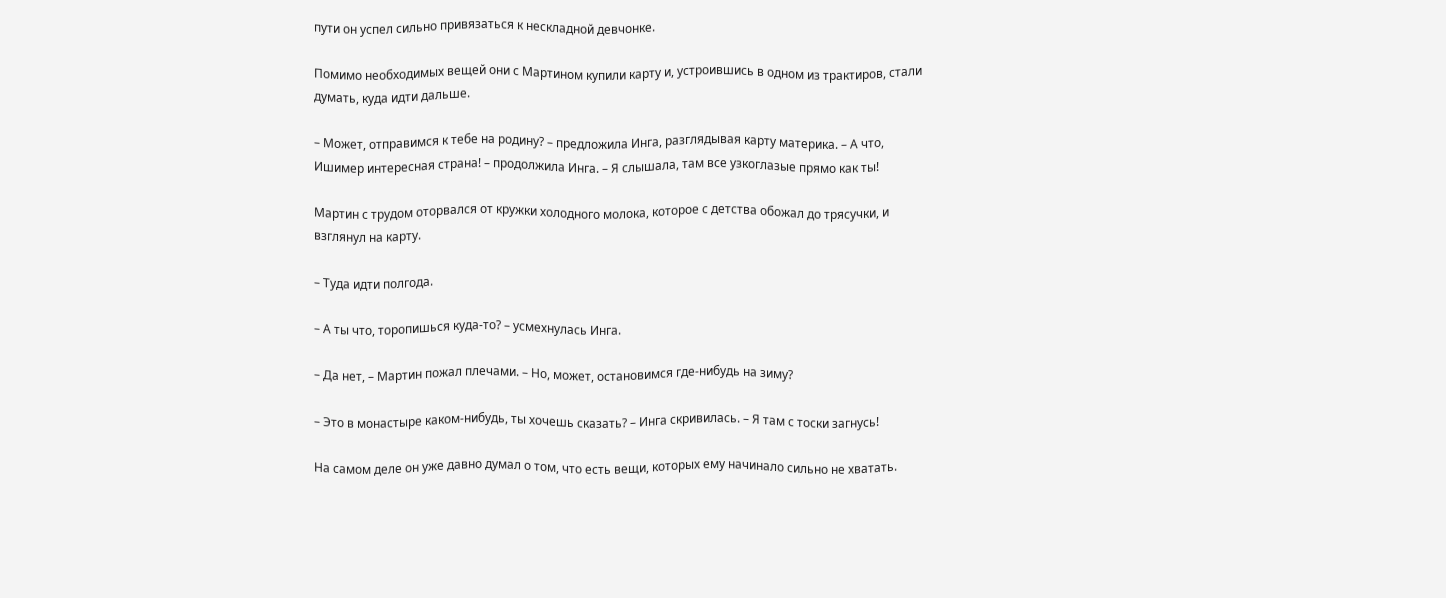пути он успел сильно привязаться к нескладной девчонке.

Помимо необходимых вещей они с Мартином купили карту и, устроившись в одном из трактиров, стали думать, куда идти дальше.

– Может, отправимся к тебе на родину? – предложила Инга, разглядывая карту материка. – А что, Ишимер интересная страна! – продолжила Инга. – Я слышала, там все узкоглазые прямо как ты!

Мартин с трудом оторвался от кружки холодного молока, которое с детства обожал до трясучки, и взглянул на карту.

– Туда идти полгода.

– А ты что, торопишься куда-то? – усмехнулась Инга.

– Да нет, – Мартин пожал плечами. – Но, может, остановимся где-нибудь на зиму?

– Это в монастыре каком-нибудь, ты хочешь сказать? – Инга скривилась. – Я там с тоски загнусь!

На самом деле он уже давно думал о том, что есть вещи, которых ему начинало сильно не хватать.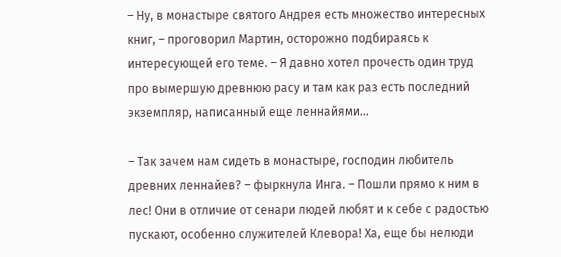– Ну, в монастыре святого Андрея есть множество интересных книг, – проговорил Мартин, осторожно подбираясь к интересующей его теме. – Я давно хотел прочесть один труд про вымершую древнюю расу и там как раз есть последний экземпляр, написанный еще леннайями…

– Так зачем нам сидеть в монастыре, господин любитель древних леннайев? – фыркнула Инга. – Пошли прямо к ним в лес! Они в отличие от сенари людей любят и к себе с радостью пускают, особенно служителей Клевора! Ха, еще бы нелюди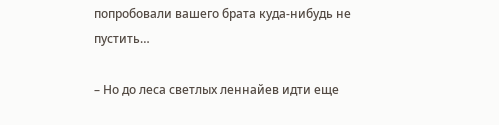попробовали вашего брата куда-нибудь не пустить…

– Но до леса светлых леннайев идти еще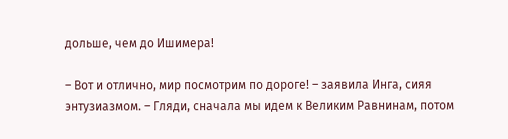дольше, чем до Ишимера!

– Вот и отлично, мир посмотрим по дороге! – заявила Инга, сияя энтузиазмом. – Гляди, сначала мы идем к Великим Равнинам, потом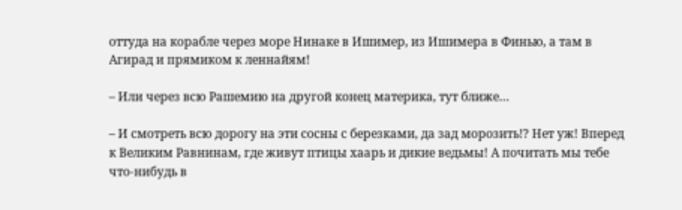оттуда на корабле через море Нинаке в Ишимер, из Ишимера в Финью, а там в Агирад и прямиком к леннайям!

– Или через всю Рашемию на другой конец материка, тут ближе…

– И смотреть всю дорогу на эти сосны с березками, да зад морозить!? Нет уж! Вперед к Великим Равнинам, где живут птицы хаарь и дикие ведьмы! А почитать мы тебе что-нибудь в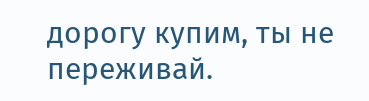дорогу купим, ты не переживай.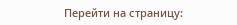Перейти на страницу: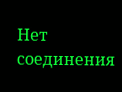Нет соединения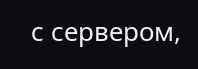с сервером,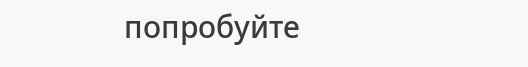попробуйте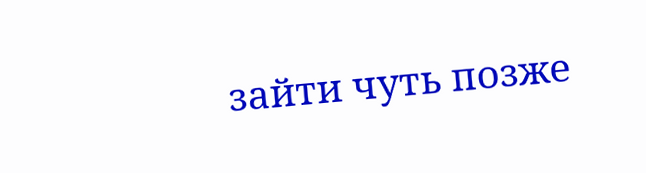зайти чуть позже